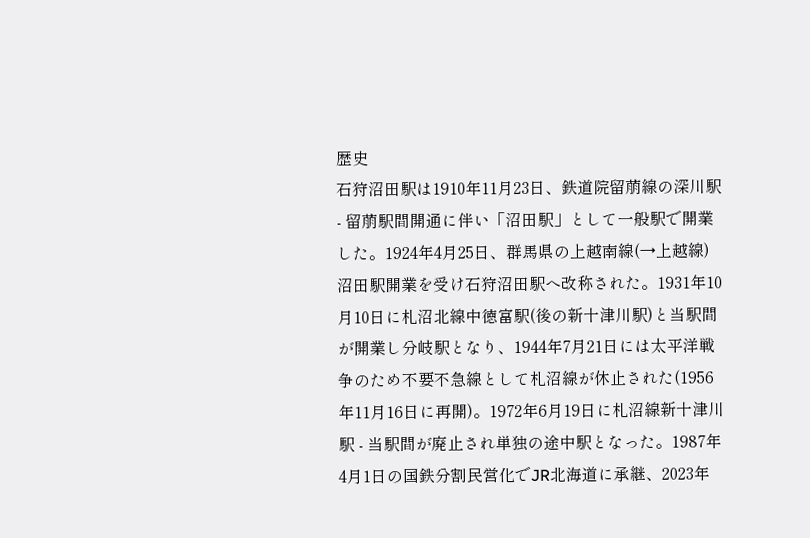歴史
石狩沼田駅は1910年11月23日、鉄道院留萠線の深川駅 - 留萠駅間開通に伴い「沼田駅」として一般駅で開業した。1924年4月25日、群馬県の上越南線(→上越線)沼田駅開業を受け石狩沼田駅へ改称された。1931年10月10日に札沼北線中徳富駅(後の新十津川駅)と当駅間が開業し分岐駅となり、1944年7月21日には太平洋戦争のため不要不急線として札沼線が休止された(1956年11月16日に再開)。1972年6月19日に札沼線新十津川駅 - 当駅間が廃止され単独の途中駅となった。1987年4月1日の国鉄分割民営化でJR北海道に承継、2023年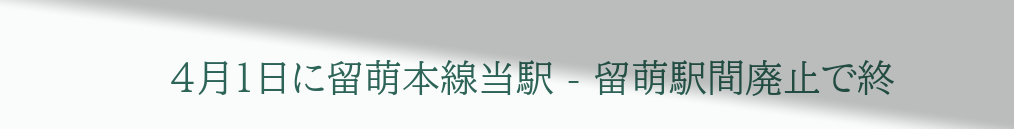4月1日に留萌本線当駅 - 留萌駅間廃止で終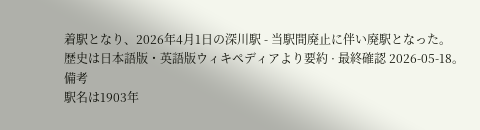着駅となり、2026年4月1日の深川駅 - 当駅間廃止に伴い廃駅となった。
歴史は日本語版・英語版ウィキペディアより要約 · 最終確認 2026-05-18。
備考
駅名は1903年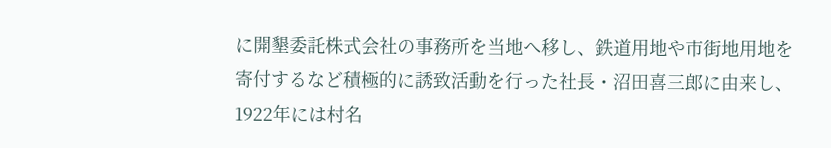に開墾委託株式会社の事務所を当地へ移し、鉄道用地や市街地用地を寄付するなど積極的に誘致活動を行った社長・沼田喜三郎に由来し、1922年には村名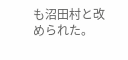も沼田村と改められた。